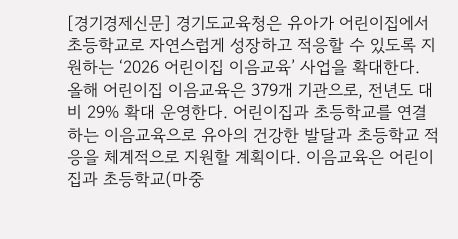[경기경제신문] 경기도교육청은 유아가 어린이집에서 초등학교로 자연스럽게 성장하고 적응할 수 있도록 지원하는 ‘2026 어린이집 이음교육’ 사업을 확대한다. 올해 어린이집 이음교육은 379개 기관으로, 전년도 대비 29% 확대 운영한다. 어린이집과 초등학교를 연결하는 이음교육으로 유아의 건강한 발달과 초등학교 적응을 체계적으로 지원할 계획이다. 이음교육은 어린이집과 초등학교(마중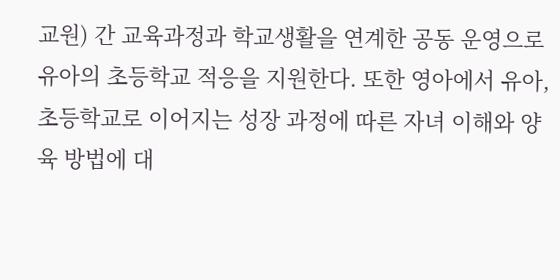교원) 간 교육과정과 학교생활을 연계한 공동 운영으로 유아의 초등학교 적응을 지원한다. 또한 영아에서 유아, 초등학교로 이어지는 성장 과정에 따른 자녀 이해와 양육 방법에 대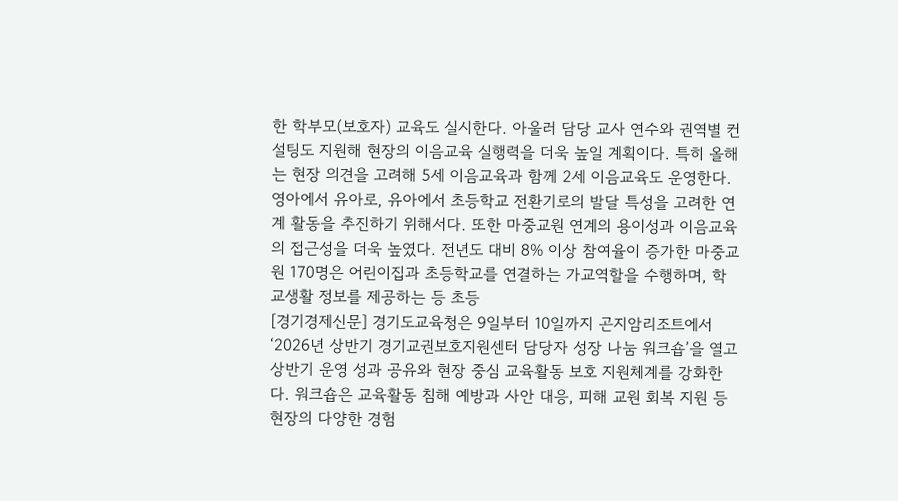한 학부모(보호자) 교육도 실시한다. 아울러 담당 교사 연수와 권역별 컨설팅도 지원해 현장의 이음교육 실행력을 더욱 높일 계획이다. 특히 올해는 현장 의견을 고려해 5세 이음교육과 함께 2세 이음교육도 운영한다. 영아에서 유아로, 유아에서 초등학교 전환기로의 발달 특성을 고려한 연계 활동을 추진하기 위해서다. 또한 마중교원 연계의 용이성과 이음교육의 접근성을 더욱 높였다. 전년도 대비 8% 이상 참여율이 증가한 마중교원 170명은 어린이집과 초등학교를 연결하는 가교역할을 수행하며, 학교생활 정보를 제공하는 등 초등
[경기경제신문] 경기도교육청은 9일부터 10일까지 곤지암리조트에서 ‘2026년 상반기 경기교권보호지원센터 담당자 성장 나눔 워크숍’을 열고 상반기 운영 성과 공유와 현장 중심 교육활동 보호 지원체계를 강화한다. 워크숍은 교육활동 침해 예방과 사안 대응, 피해 교원 회복 지원 등 현장의 다양한 경험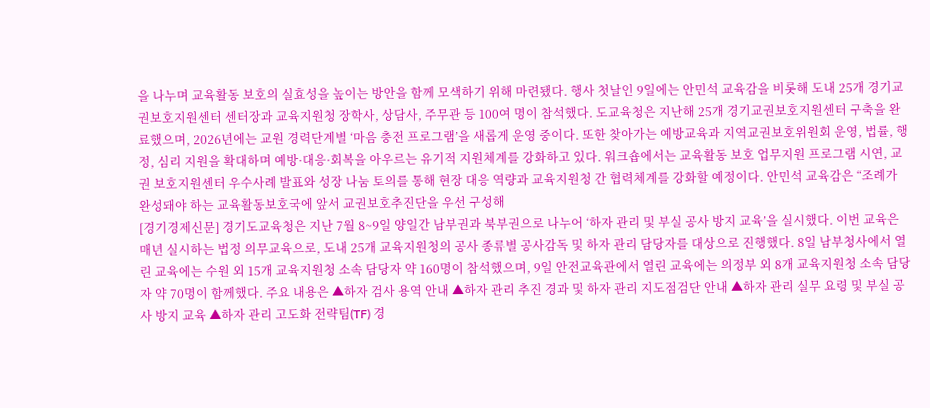을 나누며 교육활동 보호의 실효성을 높이는 방안을 함께 모색하기 위해 마련됐다. 행사 첫날인 9일에는 안민석 교육감을 비롯해 도내 25개 경기교권보호지원센터 센터장과 교육지원청 장학사, 상담사, 주무관 등 100여 명이 참석했다. 도교육청은 지난해 25개 경기교권보호지원센터 구축을 완료했으며, 2026년에는 교원 경력단계별 ‘마음 충전 프로그램’을 새롭게 운영 중이다. 또한 찾아가는 예방교육과 지역교권보호위원회 운영, 법률, 행정, 심리 지원을 확대하며 예방·대응·회복을 아우르는 유기적 지원체계를 강화하고 있다. 워크숍에서는 교육활동 보호 업무지원 프로그램 시연, 교권 보호지원센터 우수사례 발표와 성장 나눔 토의를 통해 현장 대응 역량과 교육지원청 간 협력체계를 강화할 예정이다. 안민석 교육감은 “조례가 완성돼야 하는 교육활동보호국에 앞서 교권보호추진단을 우선 구성해
[경기경제신문] 경기도교육청은 지난 7월 8~9일 양일간 남부권과 북부권으로 나누어 ‘하자 관리 및 부실 공사 방지 교육’을 실시했다. 이번 교육은 매년 실시하는 법정 의무교육으로, 도내 25개 교육지원청의 공사 종류별 공사감독 및 하자 관리 담당자를 대상으로 진행했다. 8일 남부청사에서 열린 교육에는 수원 외 15개 교육지원청 소속 담당자 약 160명이 참석했으며, 9일 안전교육관에서 열린 교육에는 의정부 외 8개 교육지원청 소속 담당자 약 70명이 함께했다. 주요 내용은 ▲하자 검사 용역 안내 ▲하자 관리 추진 경과 및 하자 관리 지도점검단 안내 ▲하자 관리 실무 요령 및 부실 공사 방지 교육 ▲하자 관리 고도화 전략팀(TF) 경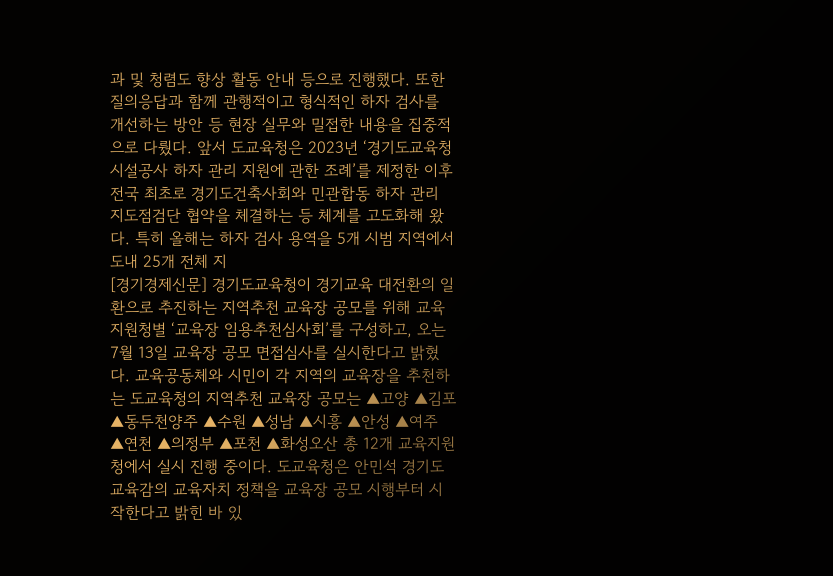과 및 청렴도 향상 활동 안내 등으로 진행했다. 또한 질의응답과 함께 관행적이고 형식적인 하자 검사를 개선하는 방안 등 현장 실무와 밀접한 내용을 집중적으로 다뤘다. 앞서 도교육청은 2023년 ‘경기도교육청 시설공사 하자 관리 지원에 관한 조례’를 제정한 이후 전국 최초로 경기도건축사회와 민관합동 하자 관리 지도점검단 협약을 체결하는 등 체계를 고도화해 왔다. 특히 올해는 하자 검사 용역을 5개 시범 지역에서 도내 25개 전체 지
[경기경제신문] 경기도교육청이 경기교육 대전환의 일환으로 추진하는 지역추천 교육장 공모를 위해 교육지원청별 ‘교육장 임용추천심사회’를 구성하고, 오는 7월 13일 교육장 공모 면접심사를 실시한다고 밝혔다. 교육공동체와 시민이 각 지역의 교육장을 추천하는 도교육청의 지역추천 교육장 공모는 ▲고양 ▲김포 ▲동두천양주 ▲수원 ▲성남 ▲시흥 ▲안성 ▲여주 ▲연천 ▲의정부 ▲포천 ▲화성오산 총 12개 교육지원청에서 실시 진행 중이다. 도교육청은 안민석 경기도교육감의 교육자치 정책을 교육장 공모 시행부터 시작한다고 밝힌 바 있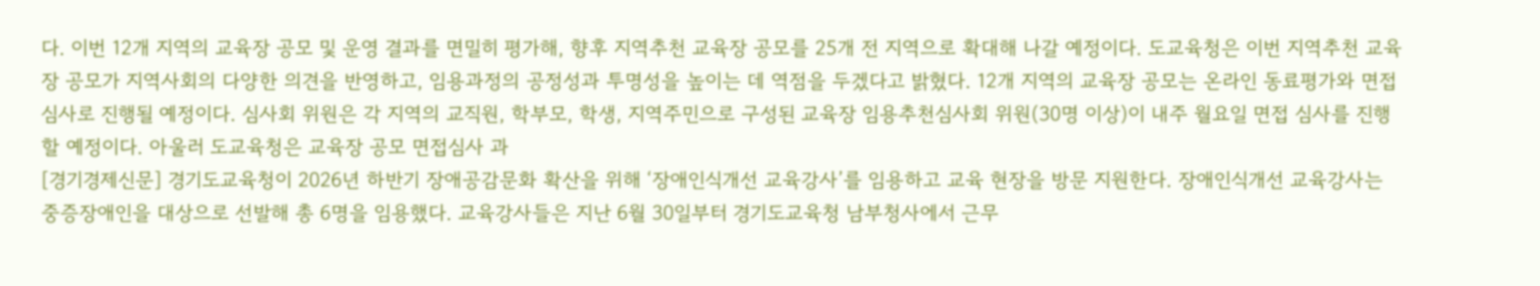다. 이번 12개 지역의 교육장 공모 및 운영 결과를 면밀히 평가해, 향후 지역추천 교육장 공모를 25개 전 지역으로 확대해 나갈 예정이다. 도교육청은 이번 지역추천 교육장 공모가 지역사회의 다양한 의견을 반영하고, 임용과정의 공정성과 투명성을 높이는 데 역점을 두겠다고 밝혔다. 12개 지역의 교육장 공모는 온라인 동료평가와 면접심사로 진행될 예정이다. 심사회 위원은 각 지역의 교직원, 학부모, 학생, 지역주민으로 구성된 교육장 임용추천심사회 위원(30명 이상)이 내주 월요일 면접 심사를 진행할 예정이다. 아울러 도교육청은 교육장 공모 면접심사 과
[경기경제신문] 경기도교육청이 2026년 하반기 장애공감문화 확산을 위해 ‘장애인식개선 교육강사’를 임용하고 교육 현장을 방문 지원한다. 장애인식개선 교육강사는 중증장애인을 대상으로 선발해 총 6명을 임용했다. 교육강사들은 지난 6월 30일부터 경기도교육청 남부청사에서 근무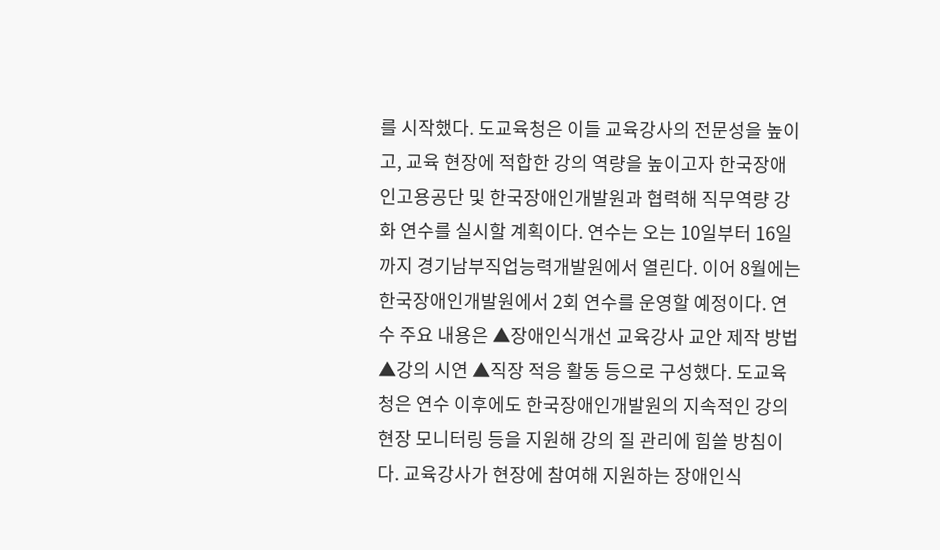를 시작했다. 도교육청은 이들 교육강사의 전문성을 높이고, 교육 현장에 적합한 강의 역량을 높이고자 한국장애인고용공단 및 한국장애인개발원과 협력해 직무역량 강화 연수를 실시할 계획이다. 연수는 오는 10일부터 16일까지 경기남부직업능력개발원에서 열린다. 이어 8월에는 한국장애인개발원에서 2회 연수를 운영할 예정이다. 연수 주요 내용은 ▲장애인식개선 교육강사 교안 제작 방법 ▲강의 시연 ▲직장 적응 활동 등으로 구성했다. 도교육청은 연수 이후에도 한국장애인개발원의 지속적인 강의 현장 모니터링 등을 지원해 강의 질 관리에 힘쓸 방침이다. 교육강사가 현장에 참여해 지원하는 장애인식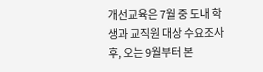개선교육은 7월 중 도내 학생과 교직원 대상 수요조사 후, 오는 9월부터 본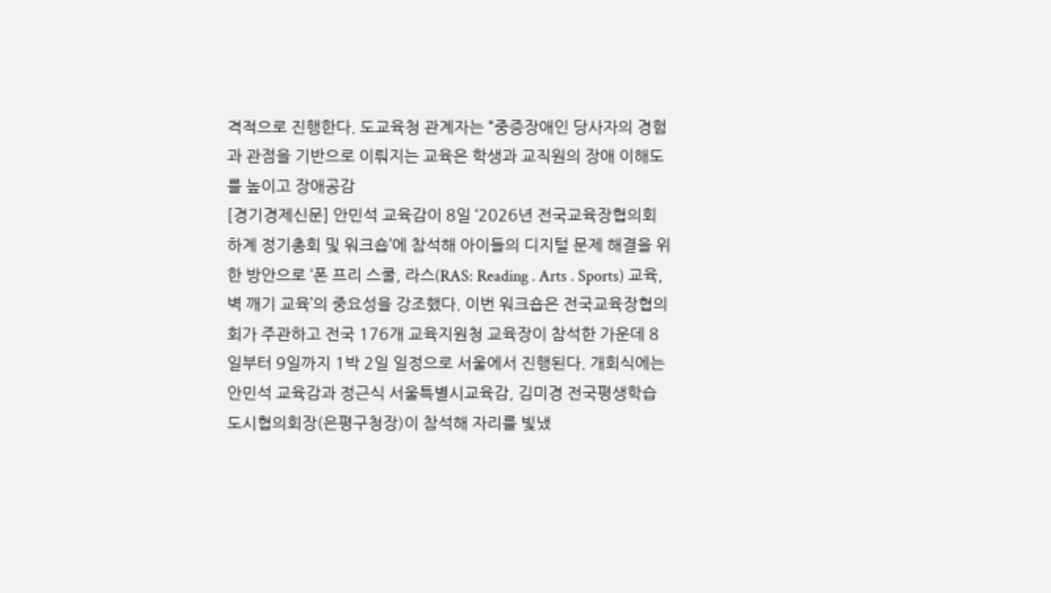격적으로 진행한다. 도교육청 관계자는 “중증장애인 당사자의 경험과 관점을 기반으로 이뤄지는 교육은 학생과 교직원의 장애 이해도를 높이고 장애공감
[경기경제신문] 안민석 교육감이 8일 ‘2026년 전국교육장협의회 하계 정기총회 및 워크숍’에 참석해 아이들의 디지털 문제 해결을 위한 방안으로 ‘폰 프리 스쿨, 라스(RAS: Reading․Arts․Sports) 교육, 벽 깨기 교육’의 중요성을 강조했다. 이번 워크숍은 전국교육장협의회가 주관하고 전국 176개 교육지원청 교육장이 참석한 가운데 8일부터 9일까지 1박 2일 일정으로 서울에서 진행된다. 개회식에는 안민석 교육감과 정근식 서울특별시교육감, 김미경 전국평생학습도시협의회장(은평구청장)이 참석해 자리를 빛냈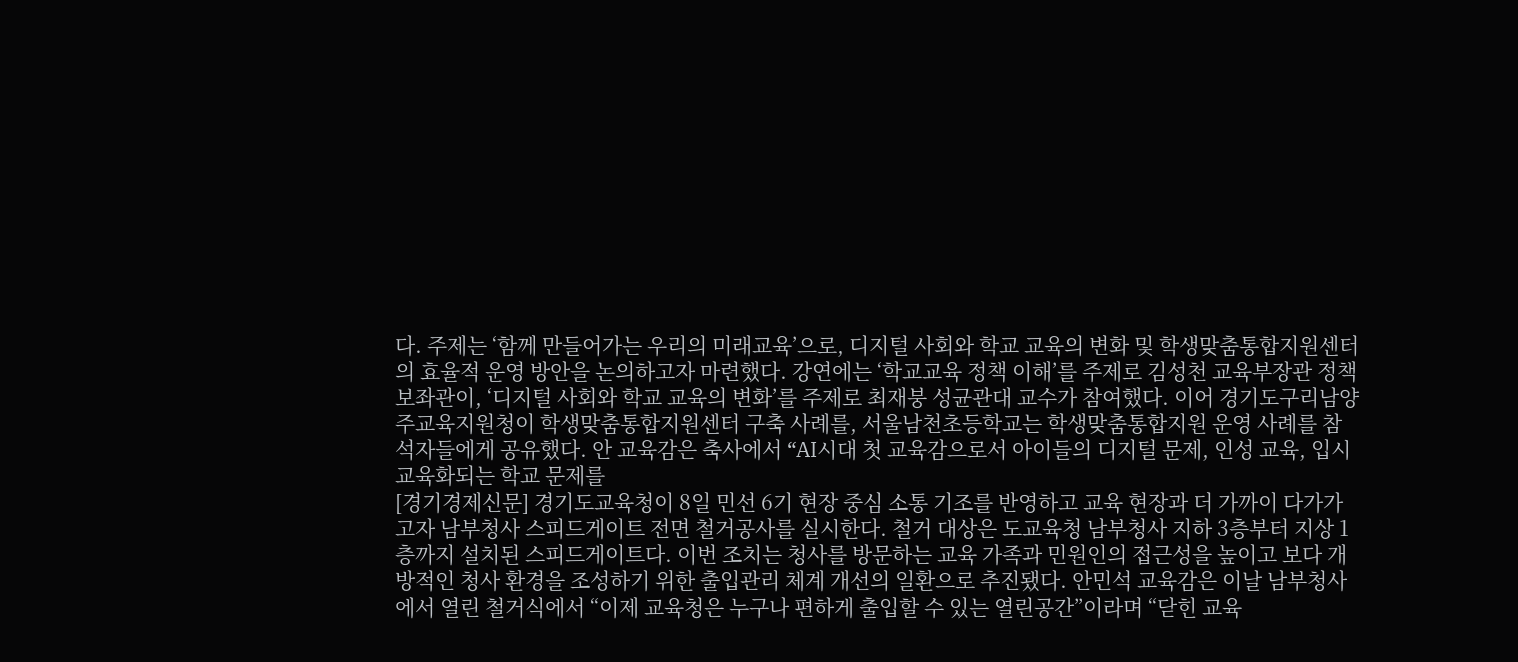다. 주제는 ‘함께 만들어가는 우리의 미래교육’으로, 디지털 사회와 학교 교육의 변화 및 학생맞춤통합지원센터의 효율적 운영 방안을 논의하고자 마련했다. 강연에는 ‘학교교육 정책 이해’를 주제로 김성천 교육부장관 정책보좌관이, ‘디지털 사회와 학교 교육의 변화’를 주제로 최재붕 성균관대 교수가 참여했다. 이어 경기도구리남양주교육지원청이 학생맞춤통합지원센터 구축 사례를, 서울남천초등학교는 학생맞춤통합지원 운영 사례를 참석자들에게 공유했다. 안 교육감은 축사에서 “AI시대 첫 교육감으로서 아이들의 디지털 문제, 인성 교육, 입시 교육화되는 학교 문제를
[경기경제신문] 경기도교육청이 8일 민선 6기 현장 중심 소통 기조를 반영하고 교육 현장과 더 가까이 다가가고자 남부청사 스피드게이트 전면 철거공사를 실시한다. 철거 대상은 도교육청 남부청사 지하 3층부터 지상 1층까지 설치된 스피드게이트다. 이번 조치는 청사를 방문하는 교육 가족과 민원인의 접근성을 높이고 보다 개방적인 청사 환경을 조성하기 위한 출입관리 체계 개선의 일환으로 추진됐다. 안민석 교육감은 이날 남부청사에서 열린 철거식에서 “이제 교육청은 누구나 편하게 출입할 수 있는 열린공간”이라며 “닫힌 교육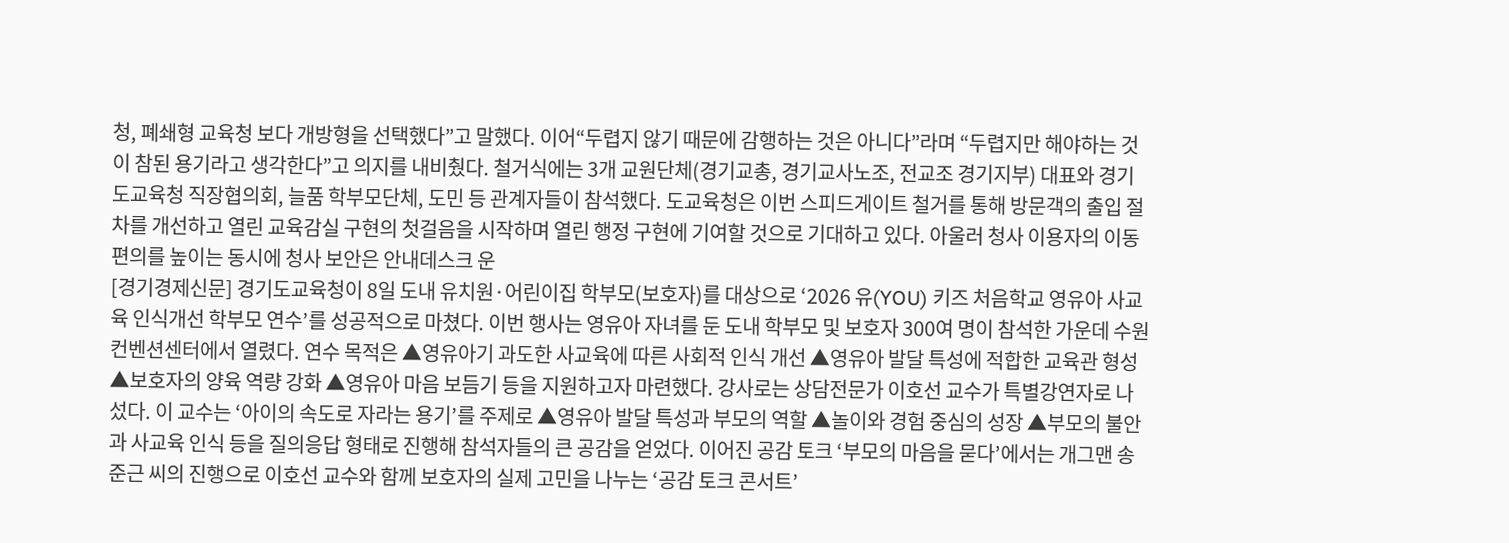청, 폐쇄형 교육청 보다 개방형을 선택했다”고 말했다. 이어“두렵지 않기 때문에 감행하는 것은 아니다”라며 “두렵지만 해야하는 것이 참된 용기라고 생각한다”고 의지를 내비췄다. 철거식에는 3개 교원단체(경기교총, 경기교사노조, 전교조 경기지부) 대표와 경기도교육청 직장협의회, 늘품 학부모단체, 도민 등 관계자들이 참석했다. 도교육청은 이번 스피드게이트 철거를 통해 방문객의 출입 절차를 개선하고 열린 교육감실 구현의 첫걸음을 시작하며 열린 행정 구현에 기여할 것으로 기대하고 있다. 아울러 청사 이용자의 이동 편의를 높이는 동시에 청사 보안은 안내데스크 운
[경기경제신문] 경기도교육청이 8일 도내 유치원·어린이집 학부모(보호자)를 대상으로 ‘2026 유(YOU) 키즈 처음학교 영유아 사교육 인식개선 학부모 연수’를 성공적으로 마쳤다. 이번 행사는 영유아 자녀를 둔 도내 학부모 및 보호자 300여 명이 참석한 가운데 수원컨벤션센터에서 열렸다. 연수 목적은 ▲영유아기 과도한 사교육에 따른 사회적 인식 개선 ▲영유아 발달 특성에 적합한 교육관 형성 ▲보호자의 양육 역량 강화 ▲영유아 마음 보듬기 등을 지원하고자 마련했다. 강사로는 상담전문가 이호선 교수가 특별강연자로 나섰다. 이 교수는 ‘아이의 속도로 자라는 용기’를 주제로 ▲영유아 발달 특성과 부모의 역할 ▲놀이와 경험 중심의 성장 ▲부모의 불안과 사교육 인식 등을 질의응답 형태로 진행해 참석자들의 큰 공감을 얻었다. 이어진 공감 토크 ‘부모의 마음을 묻다’에서는 개그맨 송준근 씨의 진행으로 이호선 교수와 함께 보호자의 실제 고민을 나누는 ‘공감 토크 콘서트’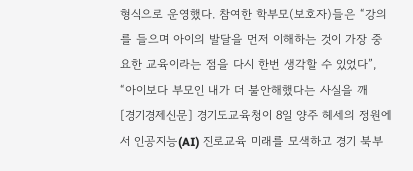형식으로 운영했다. 참여한 학부모(보호자)들은 “강의를 들으며 아이의 발달을 먼저 이해하는 것이 가장 중요한 교육이라는 점을 다시 한번 생각할 수 있었다”, “아이보다 부모인 내가 더 불안해했다는 사실을 깨
[경기경제신문] 경기도교육청이 8일 양주 헤세의 정원에서 인공지능(AI) 진로교육 미래를 모색하고 경기 북부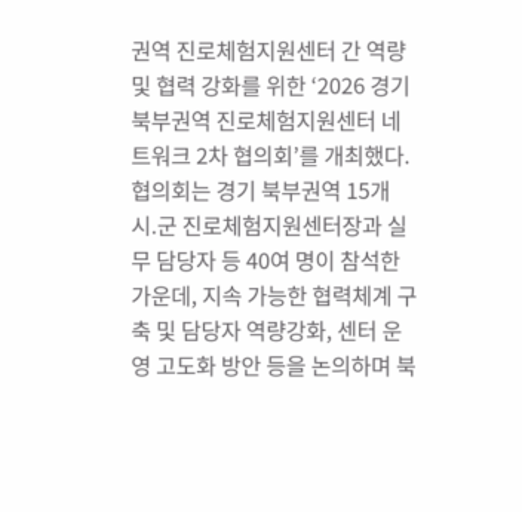권역 진로체험지원센터 간 역량 및 협력 강화를 위한 ‘2026 경기 북부권역 진로체험지원센터 네트워크 2차 협의회’를 개최했다. 협의회는 경기 북부권역 15개 시․군 진로체험지원센터장과 실무 담당자 등 40여 명이 참석한 가운데, 지속 가능한 협력체계 구축 및 담당자 역량강화, 센터 운영 고도화 방안 등을 논의하며 북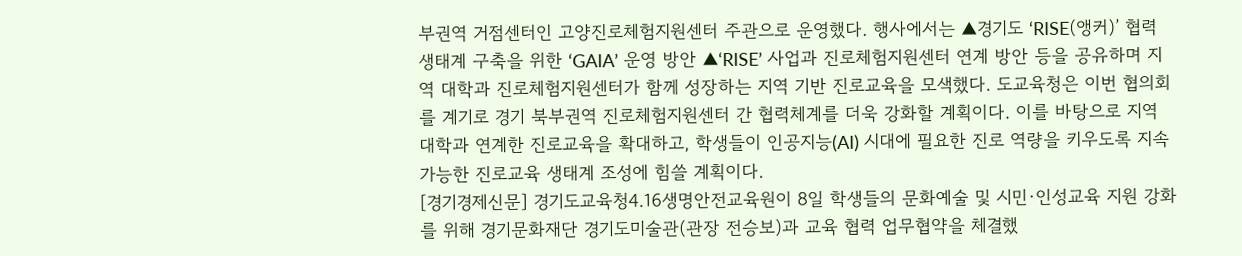부권역 거점센터인 고양진로체험지원센터 주관으로 운영했다. 행사에서는 ▲경기도 ‘RISE(앵커)’ 협력 생태계 구축을 위한 ‘GAIA’ 운영 방안 ▲‘RISE’ 사업과 진로체험지원센터 연계 방안 등을 공유하며 지역 대학과 진로체험지원센터가 함께 성장하는 지역 기반 진로교육을 모색했다. 도교육청은 이번 협의회를 계기로 경기 북부권역 진로체험지원센터 간 협력체계를 더욱 강화할 계획이다. 이를 바탕으로 지역 대학과 연계한 진로교육을 확대하고, 학생들이 인공지능(AI) 시대에 필요한 진로 역량을 키우도록 지속 가능한 진로교육 생태계 조성에 힘쓸 계획이다.
[경기경제신문] 경기도교육청4.16생명안전교육원이 8일 학생들의 문화예술 및 시민·인성교육 지원 강화를 위해 경기문화재단 경기도미술관(관장 전승보)과 교육 협력 업무협약을 체결했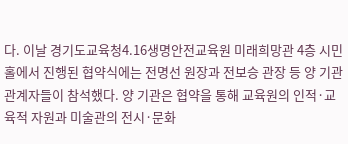다. 이날 경기도교육청4.16생명안전교육원 미래희망관 4층 시민홀에서 진행된 협약식에는 전명선 원장과 전보승 관장 등 양 기관 관계자들이 참석했다. 양 기관은 협약을 통해 교육원의 인적·교육적 자원과 미술관의 전시·문화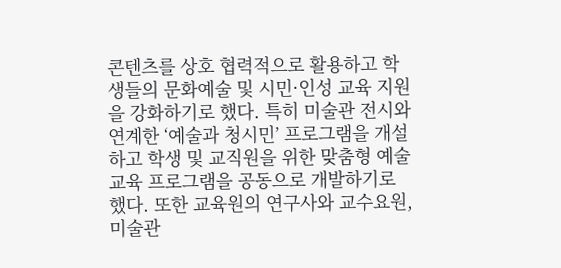콘텐츠를 상호 협력적으로 활용하고 학생들의 문화예술 및 시민·인성 교육 지원을 강화하기로 했다. 특히 미술관 전시와 연계한 ‘예술과 청시민’ 프로그램을 개설하고 학생 및 교직원을 위한 맞춤형 예술 교육 프로그램을 공동으로 개발하기로 했다. 또한 교육원의 연구사와 교수요원, 미술관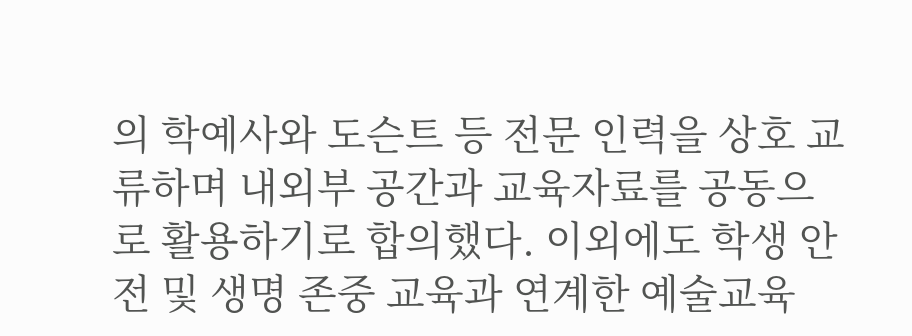의 학예사와 도슨트 등 전문 인력을 상호 교류하며 내외부 공간과 교육자료를 공동으로 활용하기로 합의했다. 이외에도 학생 안전 및 생명 존중 교육과 연계한 예술교육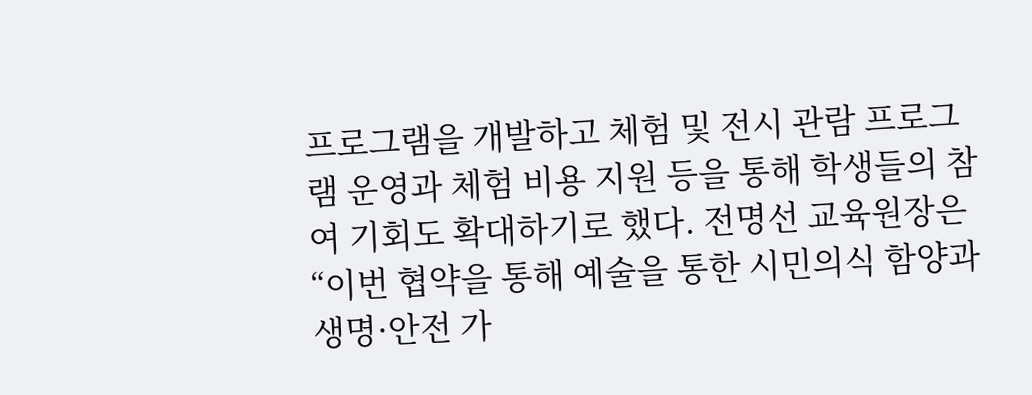프로그램을 개발하고 체험 및 전시 관람 프로그램 운영과 체험 비용 지원 등을 통해 학생들의 참여 기회도 확대하기로 했다. 전명선 교육원장은 “이번 협약을 통해 예술을 통한 시민의식 함양과 생명·안전 가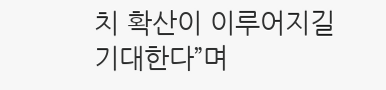치 확산이 이루어지길 기대한다”며